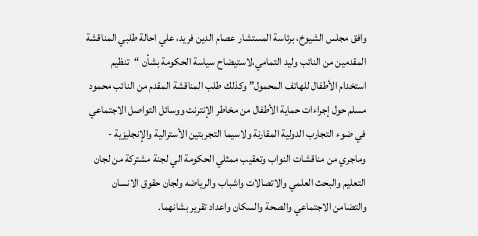وافق مجلس الشيوخ، برئاسة المستشار عصام الدين فريد، علي احالة طلبي المناقشة المقدمين من النائب وليد التمامي،لاستيضاح سياسة الحكومة بشأن “تنظيم استخدام الأطفال للهاتف المحمول” وكذلك طلب المناقشة المقدم من النائب محمود مسلم حول إجراءات حماية الأطفال من مخاطر الإنترنت ووسائل التواصل الاجتماعي في ضوء التجارب الدولية المقارنة ولاسيما التجربتين الأسترالية والإنجليزية - وماجري من مناقشات النواب وتعقيب ممثلي الحكومة الي لجنة مشتركة من لجان التعليم والبحث العلمي والاتصالات واشباب والرياضه ولجان حقوق الانسان والتضامن الاجتماعي والصحة والسكان واعداد تقرير بشانهما.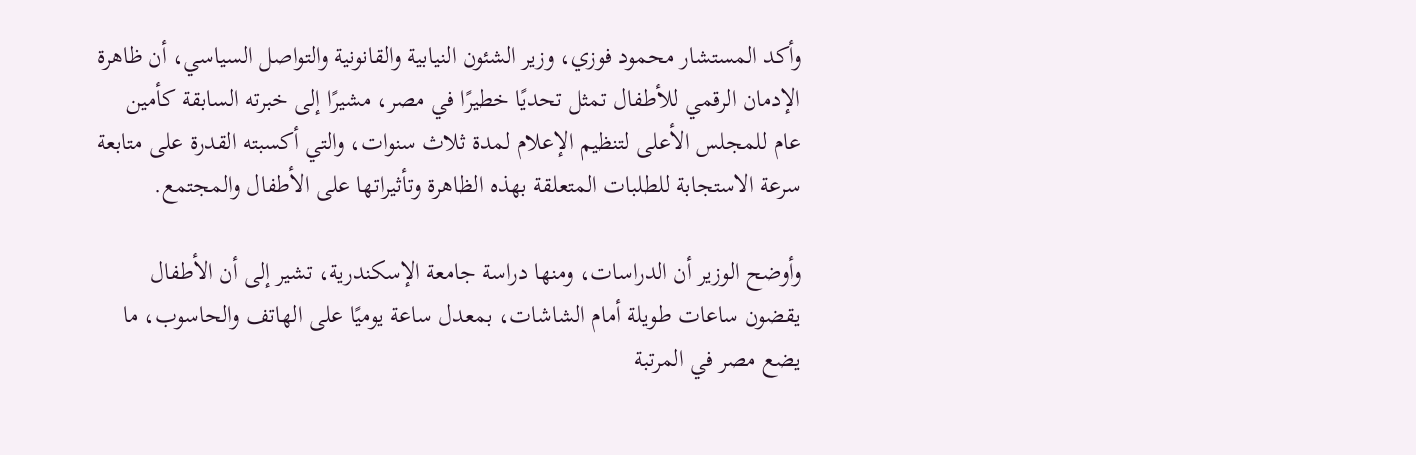وأكد المستشار محمود فوزي، وزير الشئون النيابية والقانونية والتواصل السياسي، أن ظاهرة الإدمان الرقمي للأطفال تمثل تحديًا خطيرًا في مصر، مشيرًا إلى خبرته السابقة كأمين عام للمجلس الأعلى لتنظيم الإعلام لمدة ثلاث سنوات، والتي أكسبته القدرة على متابعة سرعة الاستجابة للطلبات المتعلقة بهذه الظاهرة وتأثيراتها على الأطفال والمجتمع.

وأوضح الوزير أن الدراسات، ومنها دراسة جامعة الإسكندرية، تشير إلى أن الأطفال يقضون ساعات طويلة أمام الشاشات، بمعدل ساعة يوميًا على الهاتف والحاسوب، ما يضع مصر في المرتبة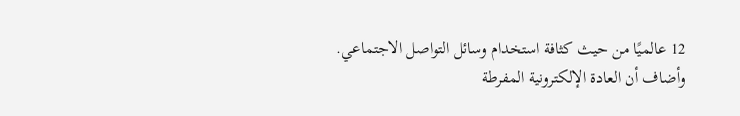12 عالميًا من حيث كثافة استخدام وسائل التواصل الاجتماعي. وأضاف أن العادة الإلكترونية المفرطة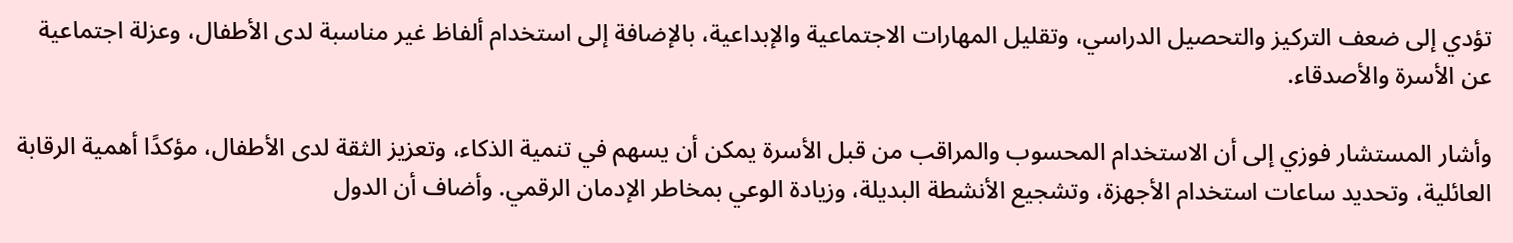تؤدي إلى ضعف التركيز والتحصيل الدراسي، وتقليل المهارات الاجتماعية والإبداعية، بالإضافة إلى استخدام ألفاظ غير مناسبة لدى الأطفال، وعزلة اجتماعية عن الأسرة والأصدقاء.

وأشار المستشار فوزي إلى أن الاستخدام المحسوب والمراقب من قبل الأسرة يمكن أن يسهم في تنمية الذكاء، وتعزيز الثقة لدى الأطفال، مؤكدًا أهمية الرقابة العائلية، وتحديد ساعات استخدام الأجهزة، وتشجيع الأنشطة البديلة، وزيادة الوعي بمخاطر الإدمان الرقمي. وأضاف أن الدول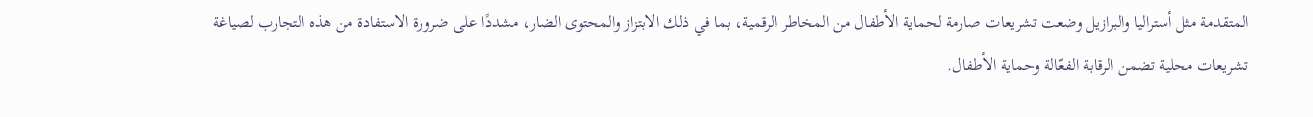المتقدمة مثل أستراليا والبرازيل وضعت تشريعات صارمة لحماية الأطفال من المخاطر الرقمية، بما في ذلك الابتزاز والمحتوى الضار، مشددًا على ضرورة الاستفادة من هذه التجارب لصياغة تشريعات محلية تضمن الرقابة الفعّالة وحماية الأطفال.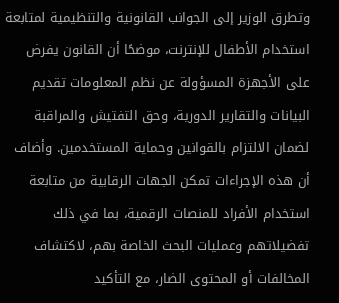وتطرق الوزير إلى الجوانب القانونية والتنظيمية لمتابعة استخدام الأطفال للإنترنت، موضحًا أن القانون يفرض على الأجهزة المسؤولة عن نظم المعلومات تقديم البيانات والتقارير الدورية، وحق التفتيش والمراقبة لضمان الالتزام بالقوانين وحماية المستخدمين. وأضاف أن هذه الإجراءات تمكن الجهات الرقابية من متابعة استخدام الأفراد للمنصات الرقمية، بما في ذلك تفضيلاتهم وعمليات البحث الخاصة بهم، لاكتشاف المخالفات أو المحتوى الضار، مع التأكيد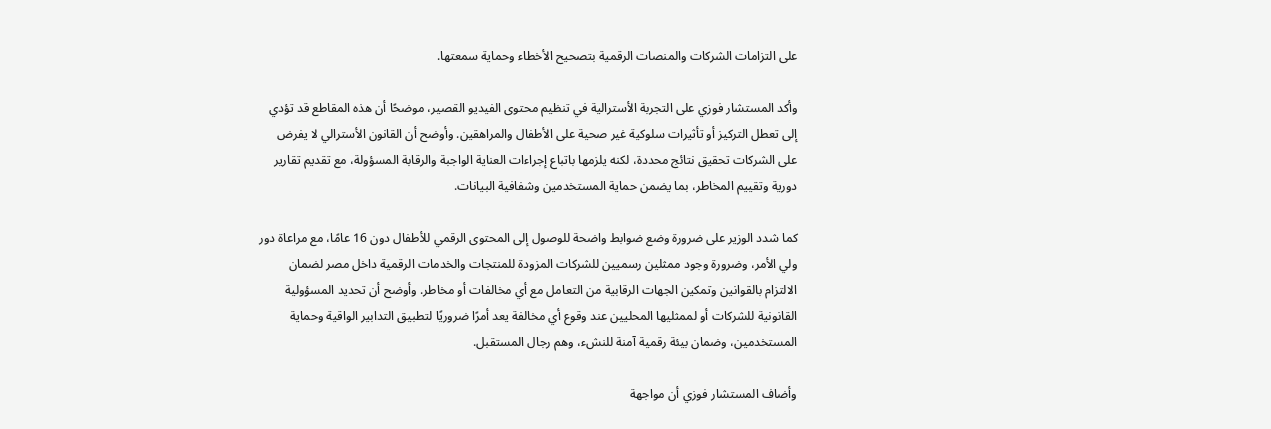على التزامات الشركات والمنصات الرقمية بتصحيح الأخطاء وحماية سمعتها.

وأكد المستشار فوزي على التجربة الأسترالية في تنظيم محتوى الفيديو القصير، موضحًا أن هذه المقاطع قد تؤدي إلى تعطل التركيز أو تأثيرات سلوكية غير صحية على الأطفال والمراهقين. وأوضح أن القانون الأسترالي لا يفرض على الشركات تحقيق نتائج محددة، لكنه يلزمها باتباع إجراءات العناية الواجبة والرقابة المسؤولة، مع تقديم تقارير دورية وتقييم المخاطر، بما يضمن حماية المستخدمين وشفافية البيانات.

كما شدد الوزير على ضرورة وضع ضوابط واضحة للوصول إلى المحتوى الرقمي للأطفال دون 16 عامًا، مع مراعاة دور ولي الأمر، وضرورة وجود ممثلين رسميين للشركات المزودة للمنتجات والخدمات الرقمية داخل مصر لضمان الالتزام بالقوانين وتمكين الجهات الرقابية من التعامل مع أي مخالفات أو مخاطر. وأوضح أن تحديد المسؤولية القانونية للشركات أو لممثليها المحليين عند وقوع أي مخالفة يعد أمرًا ضروريًا لتطبيق التدابير الواقية وحماية المستخدمين، وضمان بيئة رقمية آمنة للنشء، وهم رجال المستقبل.

وأضاف المستشار فوزي أن مواجهة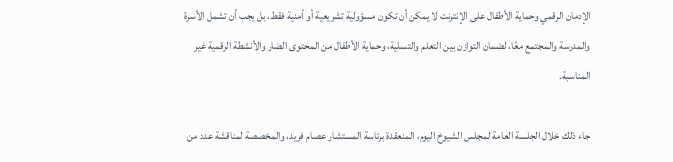الإدمان الرقمي وحماية الأطفال على الإنترنت لا يمكن أن تكون مسؤولية تشريعية أو أمنية فقط، بل يجب أن تشمل الأسرة والمدرسة والمجتمع معًا، لضمان التوازن بين التعلم والتسلية، وحماية الأطفال من المحتوى الضار والأنشطة الرقمية غير المناسبة.

جاء ذلك خلال الجلسة العامة لمجلس الشيوخ اليوم، المنعقدة برئاسة المستشار عصام فريد، والمخصصة لمناقشة عدد من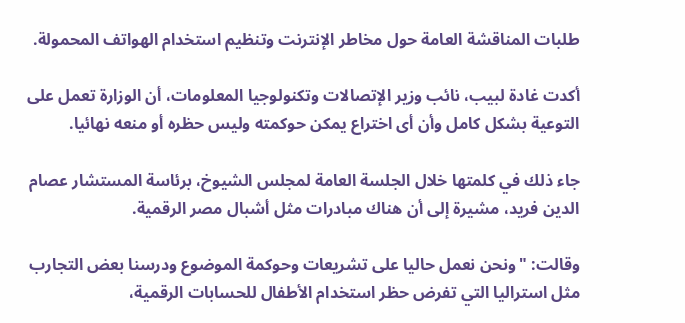طلبات المناقشة العامة حول مخاطر الإنترنت وتنظيم استخدام الهواتف المحمولة.

أكدت غادة لبيب، نائب وزير الإتصالات وتكنولوجيا المعلومات، أن الوزارة تعمل على التوعية بشكل كامل وأن أى اختراع يمكن حوكمته وليس حظره أو منعه نهائيا.

جاء ذلك في كلمتها خلال الجلسة العامة لمجلس الشيوخ، برئاسة المستشار عصام الدين فريد، مشيرة إلى أن هناك مبادرات مثل أشبال مصر الرقمية.

وقالت: "ونحن نعمل حاليا على تشريعات وحوكمة الموضوع ودرسنا بعض التجارب مثل استراليا التي تفرض حظر استخدام الأطفال للحسابات الرقمية،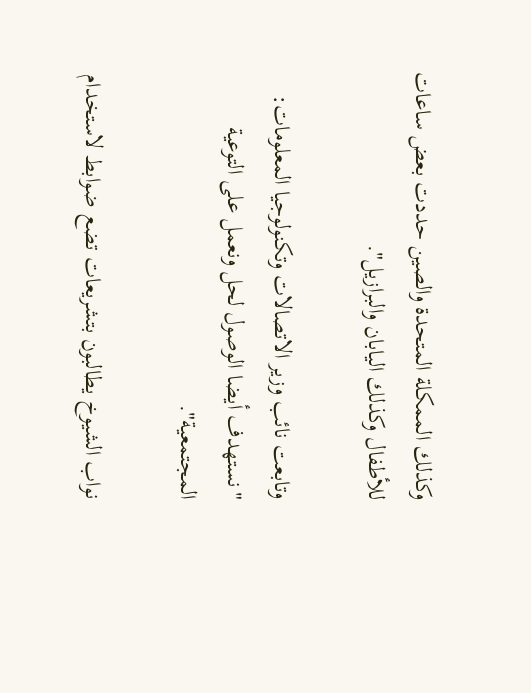وكذلك الممكلة المتحدة والصين حددت بعض ساعات للأطفال وكذلك اليابان والبرازيل".

وتابعت نائب وزير الاتصالات وتكنولوجيا المعلومات: "نستهدف أيضا الوصول لحل ونعمل على التوعية المجتمعية".

نواب الشيوخ يطالبون بتشريعات تضع ضوابط لاستخدام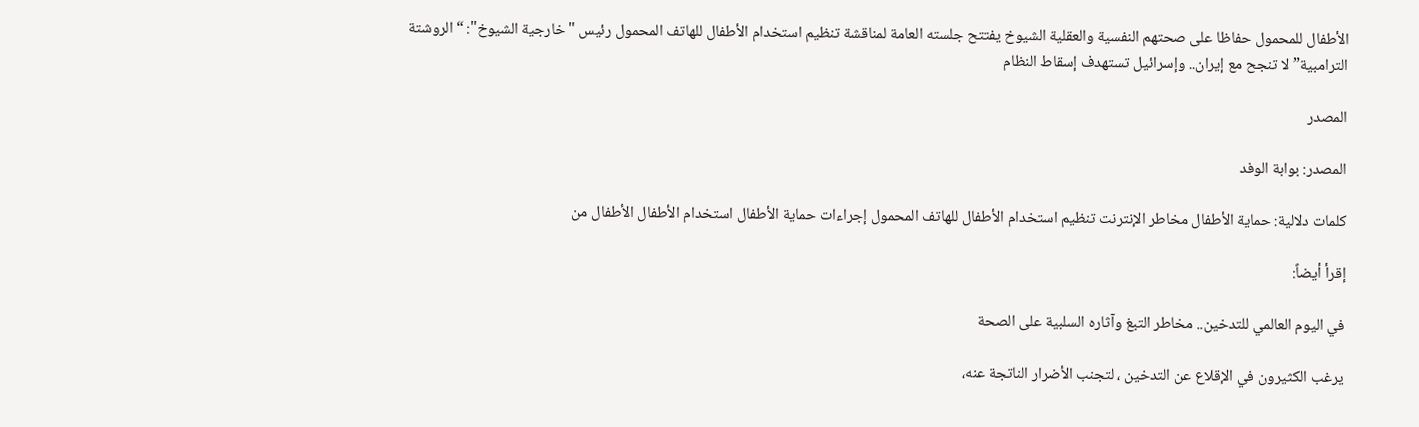الأطفال للمحمول حفاظا على صحتهم النفسية والعقلية الشيوخ يفتتح جلسته العامة لمناقشة تنظيم استخدام الأطفال للهاتف المحمول رئيس "خارجية الشيوخ": “الروشتة الترامبية” لا تنجح مع إيران.. وإسرائيل تستهدف إسقاط النظام

المصدر

المصدر: بوابة الوفد

كلمات دلالية: حماية الأطفال مخاطر الإنترنت تنظيم استخدام الأطفال للهاتف المحمول إجراءات حماية الأطفال استخدام الأطفال الأطفال من

إقرأ أيضاً:

في اليوم العالمي للتدخين.. مخاطر التبغ وآثاره السلبية على الصحة

يرغب الكثيرون في الإقلاع عن التدخين ، لتجنب الأضرار الناتجة عنه،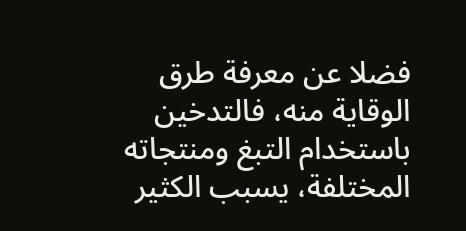فضلا عن معرفة طرق الوقاية منه، فالتدخين باستخدام التبغ ومنتجاته المختلفة، يسبب الكثير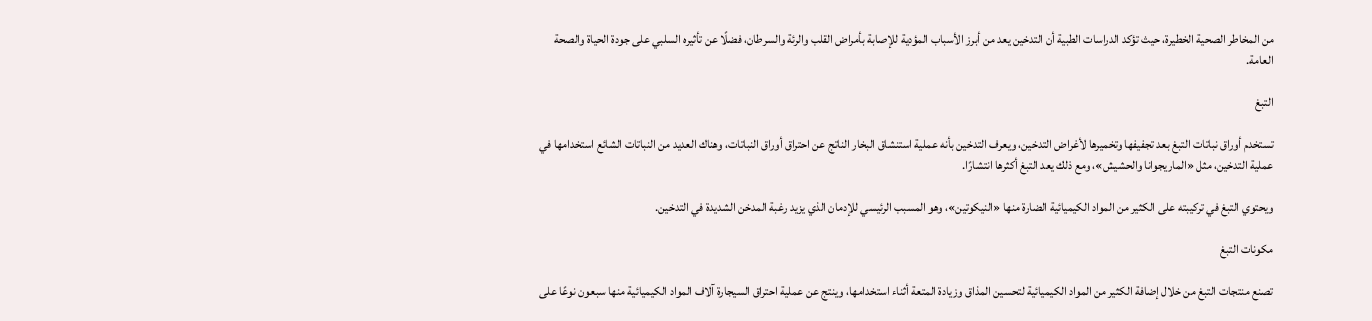من المخاطر الصحية الخطيرة، حيث تؤكد الدراسات الطبية أن التدخين يعد من أبرز الأسباب المؤدية للإصابة بأمراض القلب والرئة والسرطان، فضلًا عن تأثيره السلبي على جودة الحياة والصحة العامة.

التبغ

تستخدم أوراق نباتات التبغ بعد تجفيفها وتخميرها لأغراض التدخين، ويعرف التدخين بأنه عملية استنشاق البخار الناتج عن احتراق أوراق النباتات، وهناك العديد من النباتات الشائع استخدامها في عملية التدخين، مثل «الماريجوانا والحشيش»، ومع ذلك يعد التبغ أكثرها انتشارًا.

ويحتوي التبغ في تركيبته على الكثير من المواد الكيميائية الضارة منها «النيكوتين»، وهو المسبب الرئيسي للإدمان الذي يزيد رغبة المدخن الشديدة في التدخين.

مكونات التبغ

تصنع منتجات التبغ من خلال إضافة الكثير من المواد الكيميائية لتحسين المذاق وزيادة المتعة أثناء استخدامها، وينتج عن عملية احتراق السيجارة آلاف المواد الكيميائية منها سبعون نوعًا على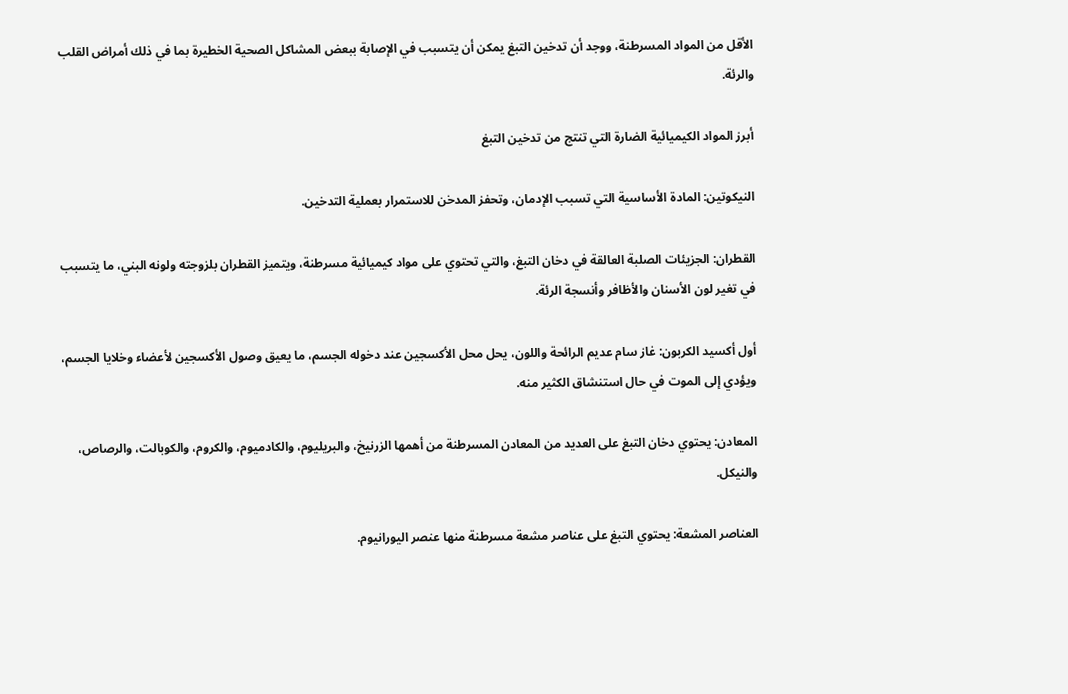الأقل من المواد المسرطنة، ووجد أن تدخين التبغ يمكن أن يتسبب في الإصابة ببعض المشاكل الصحية الخطيرة بما في ذلك أمراض القلب والرئة.

أبرز المواد الكيميائية الضارة التي تنتج من تدخين التبغ

النيكوتين: المادة الأساسية التي تسبب الإدمان، وتحفز المدخن للاستمرار بعملية التدخين.

القطران: الجزيئات الصلبة العالقة في دخان التبغ، والتي تحتوي على مواد كيميائية مسرطنة، ويتميز القطران بلزوجته ولونه البني، ما يتسبب في تغير لون الأسنان والأظافر وأنسجة الرئة.

أول أكسيد الكربون: غاز سام عديم الرائحة واللون، يحل محل الأكسجين عند دخوله الجسم، ما يعيق وصول الأكسجين لأعضاء وخلايا الجسم، ويؤدي إلى الموت في حال استنشاق الكثير منه.

المعادن: يحتوي دخان التبغ على العديد من المعادن المسرطنة من أهمها الزرنيخ، والبريليوم، والكادميوم، والكروم، والكوبالت، والرصاص، والنيكل.

العناصر المشعة: يحتوي التبغ على عناصر مشعة مسرطنة منها عنصر اليورانيوم.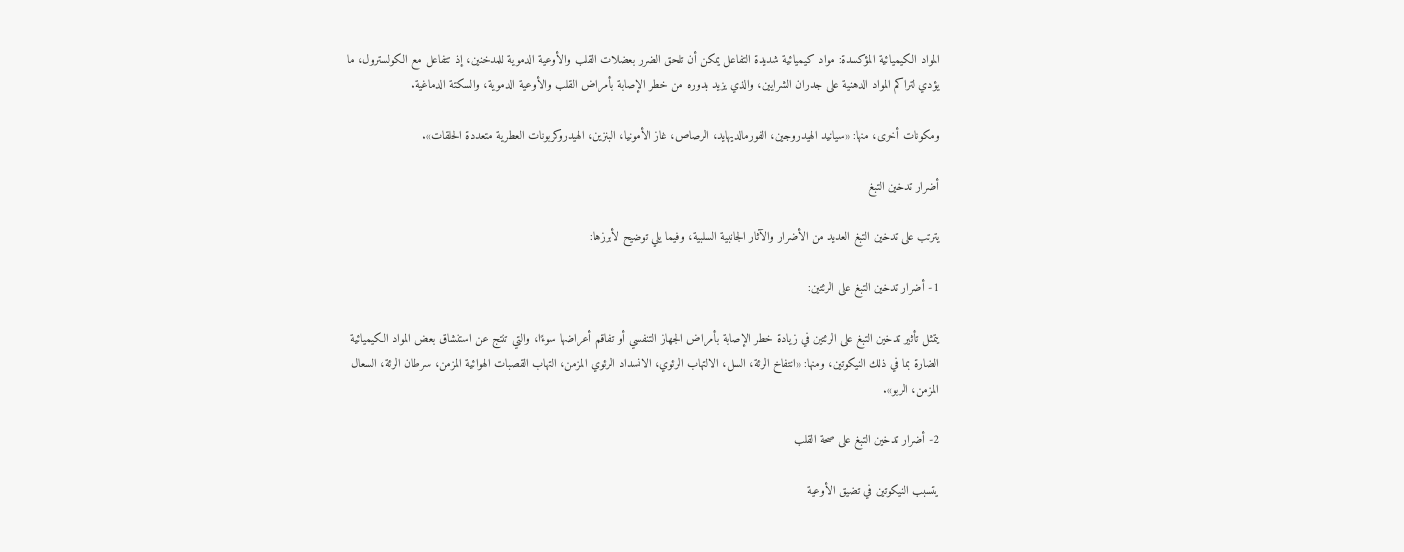المواد الكيميائية المؤكسدة: مواد كيميائية شديدة التفاعل يمكن أن تلحق الضرر بعضلات القلب والأوعية الدموية للمدخنين، إذ تتفاعل مع الكولسترول، ما يؤدي لتراكم المواد الدهنية على جدران الشرايين، والذي يزيد بدوره من خطر الإصابة بأمراض القلب والأوعية الدموية، والسكتة الدماغية.

ومكونات أخرى، منها: «سيانيد الهيدروجين، الفورمالديهايد، الرصاص، غاز الأمونيا، البنزين، الهيدروكربونات العطرية متعددة الحلقات».

أضرار تدخين التبغ

يترتب على تدخين التبغ العديد من الأضرار والآثار الجانبية السلبية، وفيما يلي توضيح لأبرزها:

1- أضرار تدخين التبغ على الرئتين:

يتمثل تأثير تدخين التبغ على الرئتين في زيادة خطر الإصابة بأمراض الجهاز التنفسي أو تفاقم أعراضها سوءًا، والتي تنتج عن استنشاق بعض المواد الكيميائية الضارة بما في ذلك النيكوتين، ومنها: «انتفاخ الرئة، السل، الالتهاب الرئوي، الانسداد الرئوي المزمن، التهاب القصبات الهوائية المزمن، سرطان الرئة، السعال المزمن، الربو».

2- أضرار تدخين التبغ على صحة القلب

يتسبب النيكوتين في تضيق الأوعية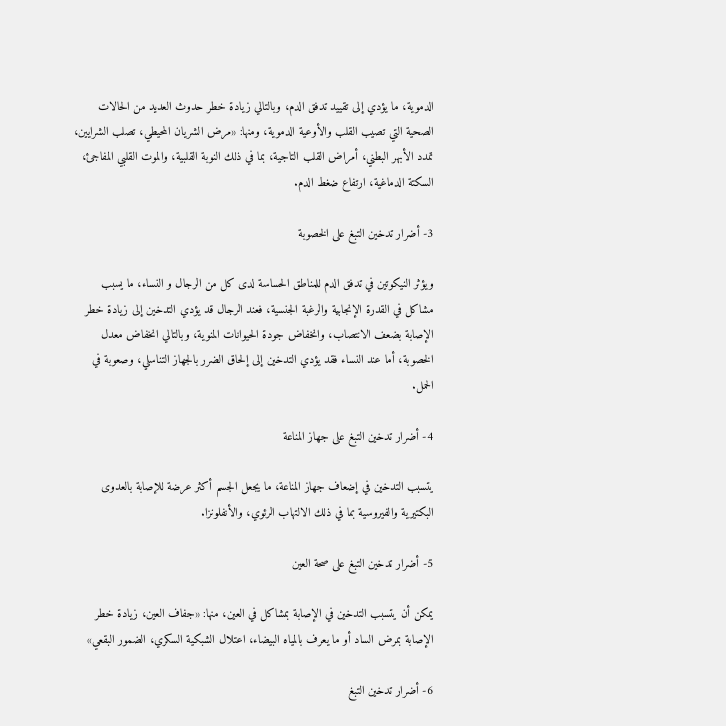الدموية، ما يؤدي إلى تقييد تدفق الدم، وبالتالي زيادة خطر حدوث العديد من الحالات الصحية التي تصيب القلب والأوعية الدموية، ومنها: «مرض الشريان المحيطي، تصلب الشرايين، تمدد الأبهر البطني، أمراض القلب التاجية، بما في ذلك النوبة القلبية، والموت القلبي المفاجئ، السكتة الدماغية، ارتفاع ضغط الدم.

3- أضرار تدخين التبغ على الخصوبة

ويؤثر النيكوتين في تدفق الدم للمناطق الحساسة لدى كل من الرجال و النساء، ما يسبب مشاكل في القدرة الإنجابية والرغبة الجنسية، فعند الرجال قد يؤدي التدخين إلى زيادة خطر الإصابة بضعف الانتصاب، وانخفاض جودة الحيوانات المنوية، وبالتالي انخفاض معدل الخصوبة، أما عند النساء فقد يؤدي التدخين إلى إلحاق الضرر بالجهاز التناسلي، وصعوبة في الحمل.

4- أضرار تدخين التبغ على جهاز المناعة

يتسبب التدخين في إضعاف جهاز المناعة، ما يجعل الجسم أكثر عرضة للإصابة بالعدوى البكتيرية والفيروسية بما في ذلك الالتهاب الرئوي، والأنفلونزا.

5- أضرار تدخين التبغ على صحة العين

يمكن أن يتسبب التدخين في الإصابة بمشاكل في العين، منها: «جفاف العين، زيادة خطر الإصابة بمرض الساد أو ما يعرف بالمياه البيضاء، اعتلال الشبكية السكري، الضمور البقعي»

6- أضرار تدخين التبغ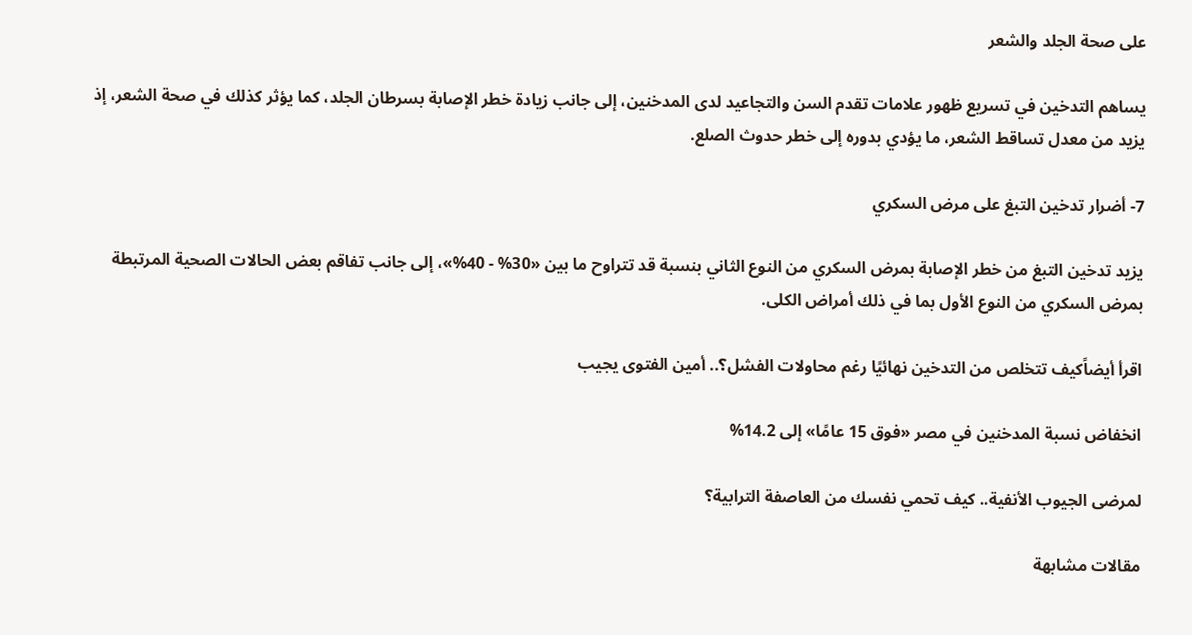على صحة الجلد والشعر

يساهم التدخين في تسريع ظهور علامات تقدم السن والتجاعيد لدى المدخنين، إلى جانب زيادة خطر الإصابة بسرطان الجلد، كما يؤثر كذلك في صحة الشعر، إذ يزيد من معدل تساقط الشعر، ما يؤدي بدوره إلى خطر حدوث الصلع.

7- أضرار تدخين التبغ على مرض السكري

يزيد تدخين التبغ من خطر الإصابة بمرض السكري من النوع الثاني بنسبة قد تتراوح ما بين «30% - 40%»، إلى جانب تفاقم بعض الحالات الصحية المرتبطة بمرض السكري من النوع الأول بما في ذلك أمراض الكلى.

اقرأ أيضاًكيف تتخلص من التدخين نهائيًا رغم محاولات الفشل؟.. أمين الفتوى يجيب

انخفاض نسبة المدخنين في مصر «فوق 15 عامًا» إلى 14.2%

لمرضى الجيوب الأنفية.. كيف تحمي نفسك من العاصفة الترابية؟

مقالات مشابهة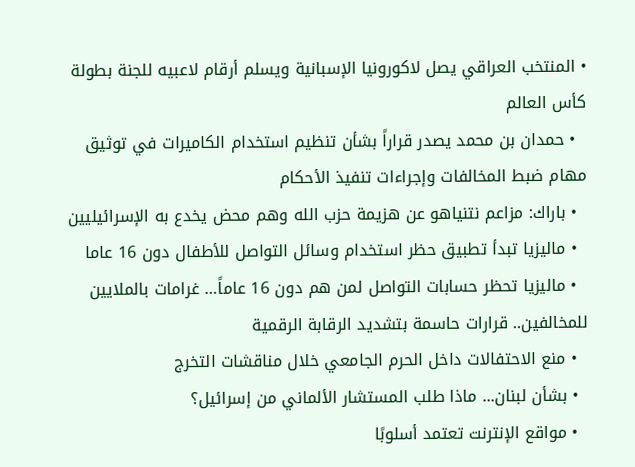• المنتخب العراقي يصل لاكورونيا الإسبانية ويسلم أرقام لاعبيه للجنة بطولة كأس العالم
  • حمدان بن محمد يصدر قراراً بشأن تنظيم استخدام الكاميرات في توثيق مهام ضبط المخالفات وإجراءات تنفيذ الأحكام
  • باراك: مزاعم نتنياهو عن هزيمة حزب الله وهم محض يخدع به الإسرائيليين
  • ماليزيا تبدأ تطبيق حظر استخدام وسائل التواصل للأطفال دون 16 عاما
  • ماليزيا تحظر حسابات التواصل لمن هم دون 16 عاماً… غرامات بالملايين للمخالفين.. قرارات حاسمة بتشديد الرقابة الرقمية
  • منع الاحتفالات داخل الحرم الجامعي خلال مناقشات التخرج
  • بشأن لبنان... ماذا طلب المستشار الألماني من إسرائيل؟
  • مواقع الإنترنت تعتمد أسلوبًا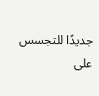جديدًا للتجسس على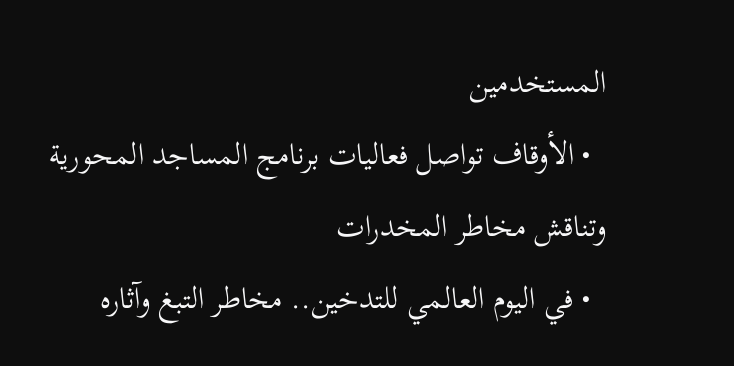المستخدمين
  • الأوقاف تواصل فعاليات برنامج المساجد المحورية وتناقش مخاطر المخدرات
  • في اليوم العالمي للتدخين.. مخاطر التبغ وآثاره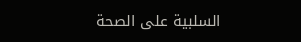السلبية على الصحة